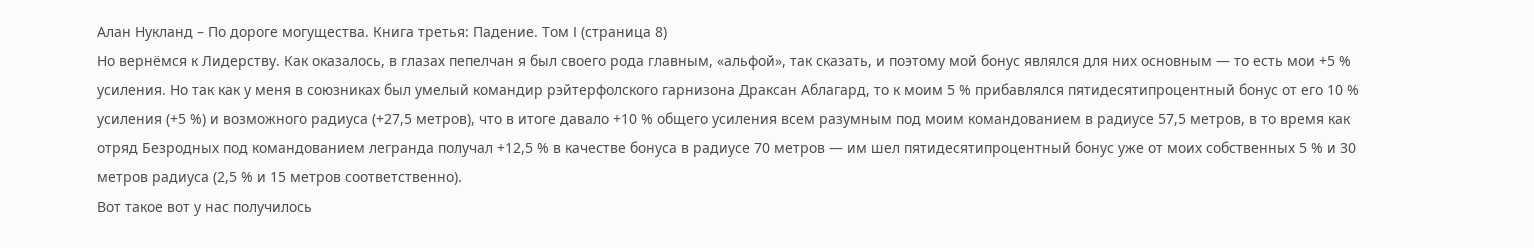Алан Нукланд – По дороге могущества. Книга третья: Падение. Том І (страница 8)
Но вернёмся к Лидерству. Как оказалось, в глазах пепелчан я был своего рода главным, «альфой», так сказать, и поэтому мой бонус являлся для них основным — то есть мои +5 % усиления. Но так как у меня в союзниках был умелый командир рэйтерфолского гарнизона Драксан Аблагард, то к моим 5 % прибавлялся пятидесятипроцентный бонус от его 10 % усиления (+5 %) и возможного радиуса (+27,5 метров), что в итоге давало +10 % общего усиления всем разумным под моим командованием в радиусе 57,5 метров, в то время как отряд Безродных под командованием легранда получал +12,5 % в качестве бонуса в радиусе 70 метров — им шел пятидесятипроцентный бонус уже от моих собственных 5 % и 30 метров радиуса (2,5 % и 15 метров соответственно).
Вот такое вот у нас получилось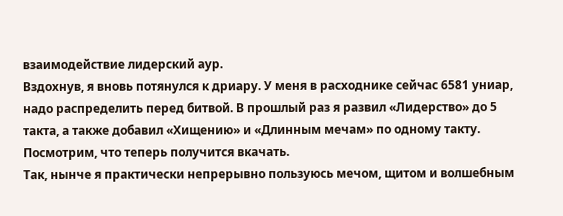взаимодействие лидерский аур.
Вздохнув, я вновь потянулся к дриару. У меня в расходнике сейчас 6581 униар, надо распределить перед битвой. В прошлый раз я развил «Лидерство» до 5 такта, а также добавил «Хищению» и «Длинным мечам» по одному такту. Посмотрим, что теперь получится вкачать.
Так, нынче я практически непрерывно пользуюсь мечом, щитом и волшебным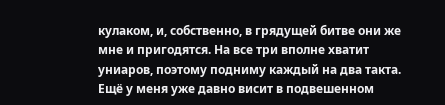кулаком, и, собственно, в грядущей битве они же мне и пригодятся. На все три вполне хватит униаров, поэтому подниму каждый на два такта. Ещё у меня уже давно висит в подвешенном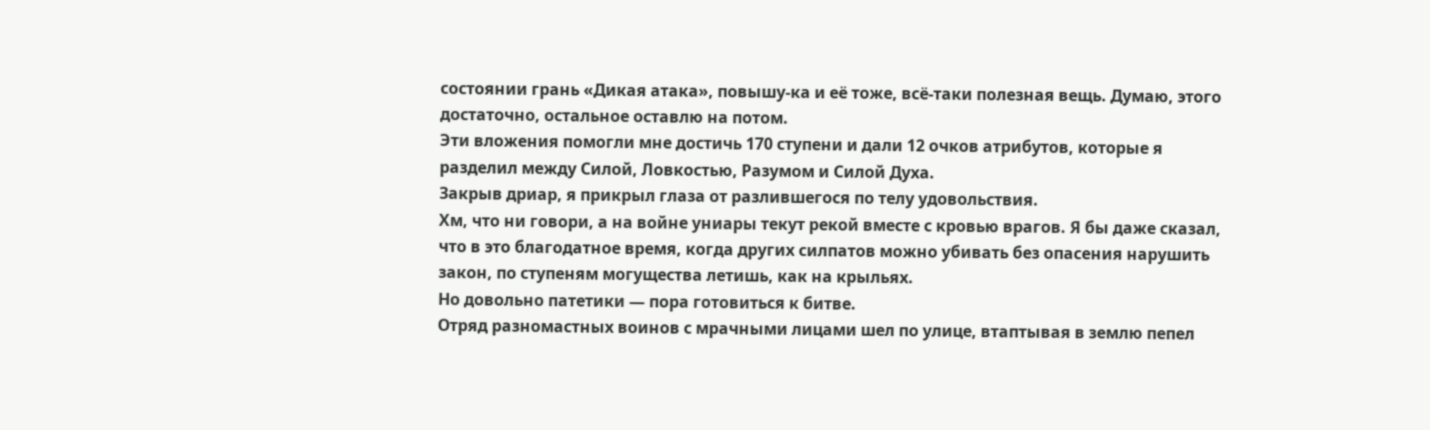состоянии грань «Дикая атака», повышу-ка и её тоже, всё-таки полезная вещь. Думаю, этого достаточно, остальное оставлю на потом.
Эти вложения помогли мне достичь 170 ступени и дали 12 очков атрибутов, которые я разделил между Силой, Ловкостью, Разумом и Силой Духа.
Закрыв дриар, я прикрыл глаза от разлившегося по телу удовольствия.
Хм, что ни говори, а на войне униары текут рекой вместе с кровью врагов. Я бы даже сказал, что в это благодатное время, когда других силпатов можно убивать без опасения нарушить закон, по ступеням могущества летишь, как на крыльях.
Но довольно патетики — пора готовиться к битве.
Отряд разномастных воинов с мрачными лицами шел по улице, втаптывая в землю пепел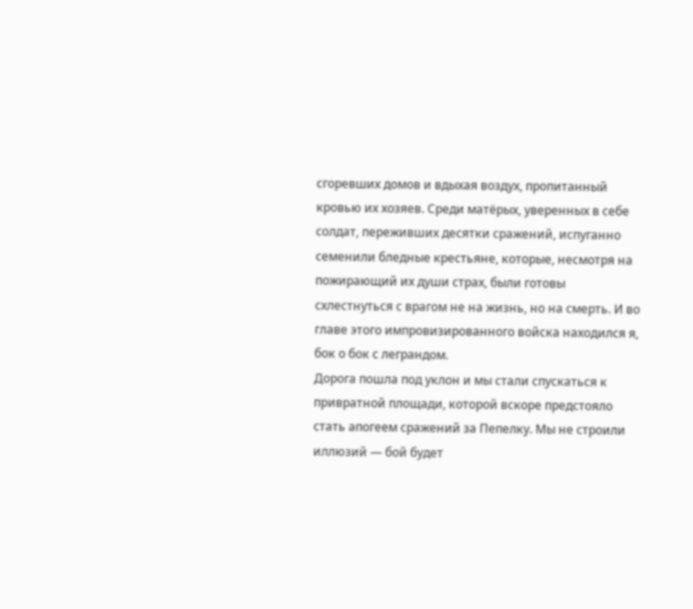сгоревших домов и вдыхая воздух, пропитанный кровью их хозяев. Среди матёрых, уверенных в себе солдат, переживших десятки сражений, испуганно семенили бледные крестьяне, которые, несмотря на пожирающий их души страх, были готовы схлестнуться с врагом не на жизнь, но на смерть. И во главе этого импровизированного войска находился я, бок о бок с леграндом.
Дорога пошла под уклон и мы стали спускаться к привратной площади, которой вскоре предстояло стать апогеем сражений за Пепелку. Мы не строили иллюзий — бой будет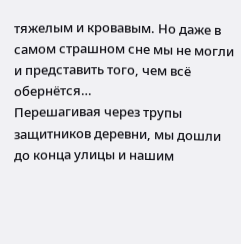тяжелым и кровавым. Но даже в самом страшном сне мы не могли и представить того, чем всё обернётся…
Перешагивая через трупы защитников деревни, мы дошли до конца улицы и нашим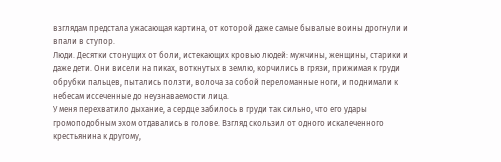взглядам предстала ужасающая картина, от которой даже самые бывалые воины дрогнули и впали в ступор.
Люди. Десятки стонущих от боли, истекающих кровью людей: мужчины, женщины, старики и даже дети. Они висели на пиках, воткнутых в землю, корчились в грязи, прижимая к груди обрубки пальцев, пытались ползти, волоча за собой переломанные ноги, и поднимали к небесам иссеченные до неузнаваемости лица.
У меня перехватило дыхание, а сердце забилось в груди так сильно, что его удары громоподобным эхом отдавались в голове. Взгляд скользил от одного искалеченного крестьянина к другому,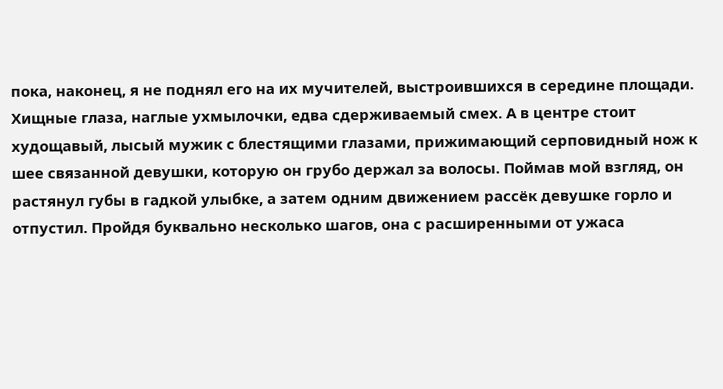пока, наконец, я не поднял его на их мучителей, выстроившихся в середине площади.
Хищные глаза, наглые ухмылочки, едва сдерживаемый смех. А в центре стоит худощавый, лысый мужик с блестящими глазами, прижимающий серповидный нож к шее связанной девушки, которую он грубо держал за волосы. Поймав мой взгляд, он растянул губы в гадкой улыбке, а затем одним движением рассёк девушке горло и отпустил. Пройдя буквально несколько шагов, она с расширенными от ужаса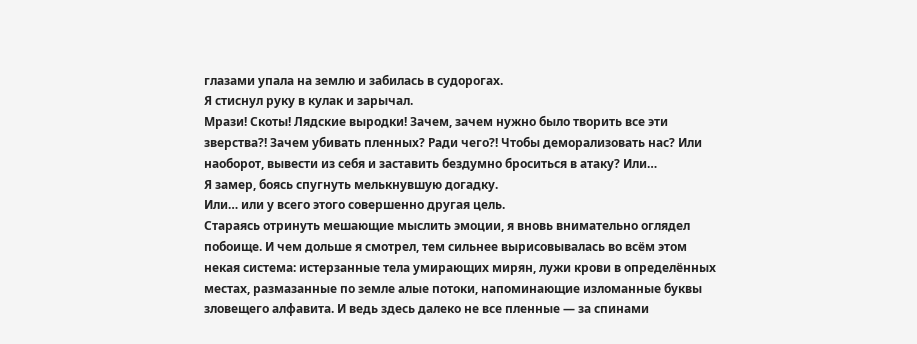глазами упала на землю и забилась в судорогах.
Я стиснул руку в кулак и зарычал.
Мрази! Скоты! Лядские выродки! Зачем, зачем нужно было творить все эти зверства?! Зачем убивать пленных? Ради чего?! Чтобы деморализовать нас? Или наоборот, вывести из себя и заставить бездумно броситься в атаку? Или…
Я замер, боясь спугнуть мелькнувшую догадку.
Или… или у всего этого совершенно другая цель.
Стараясь отринуть мешающие мыслить эмоции, я вновь внимательно оглядел побоище. И чем дольше я смотрел, тем сильнее вырисовывалась во всём этом некая система: истерзанные тела умирающих мирян, лужи крови в определённых местах, размазанные по земле алые потоки, напоминающие изломанные буквы зловещего алфавита. И ведь здесь далеко не все пленные — за спинами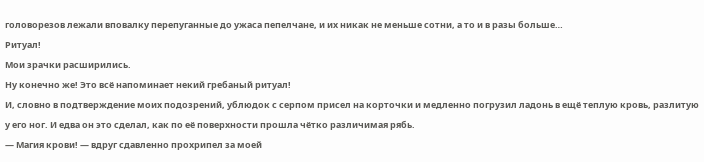головорезов лежали вповалку перепуганные до ужаса пепелчане, и их никак не меньше сотни, а то и в разы больше…
Ритуал!
Мои зрачки расширились.
Ну конечно же! Это всё напоминает некий гребаный ритуал!
И, словно в подтверждение моих подозрений, ублюдок с серпом присел на корточки и медленно погрузил ладонь в ещё теплую кровь, разлитую у его ног. И едва он это сделал, как по её поверхности прошла чётко различимая рябь.
— Магия крови! — вдруг сдавленно прохрипел за моей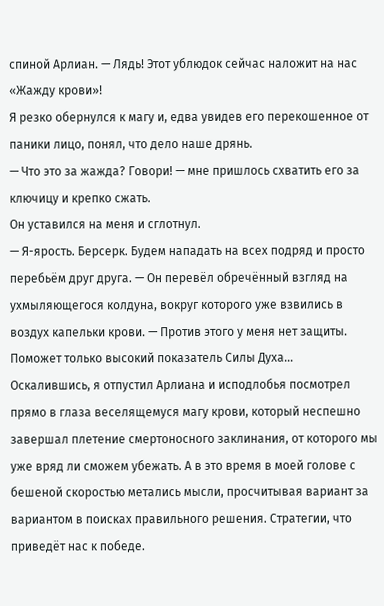спиной Арлиан. — Лядь! Этот ублюдок сейчас наложит на нас «Жажду крови»!
Я резко обернулся к магу и, едва увидев его перекошенное от паники лицо, понял, что дело наше дрянь.
— Что это за жажда? Говори! — мне пришлось схватить его за ключицу и крепко сжать.
Он уставился на меня и сглотнул.
— Я-ярость. Берсерк. Будем нападать на всех подряд и просто перебьём друг друга. — Он перевёл обречённый взгляд на ухмыляющегося колдуна, вокруг которого уже взвились в воздух капельки крови. — Против этого у меня нет защиты. Поможет только высокий показатель Силы Духа…
Оскалившись, я отпустил Арлиана и исподлобья посмотрел прямо в глаза веселящемуся магу крови, который неспешно завершал плетение смертоносного заклинания, от которого мы уже вряд ли сможем убежать. А в это время в моей голове с бешеной скоростью метались мысли, просчитывая вариант за вариантом в поисках правильного решения. Стратегии, что приведёт нас к победе.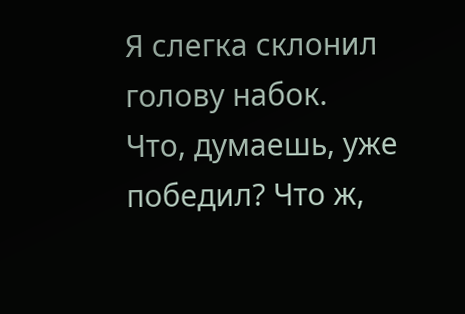Я слегка склонил голову набок.
Что, думаешь, уже победил? Что ж,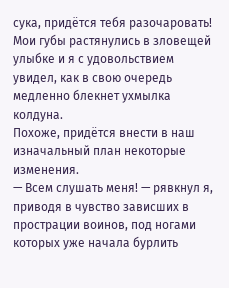сука, придётся тебя разочаровать!
Мои губы растянулись в зловещей улыбке и я с удовольствием увидел, как в свою очередь медленно блекнет ухмылка колдуна.
Похоже, придётся внести в наш изначальный план некоторые изменения.
— Всем слушать меня! — рявкнул я, приводя в чувство зависших в прострации воинов, под ногами которых уже начала бурлить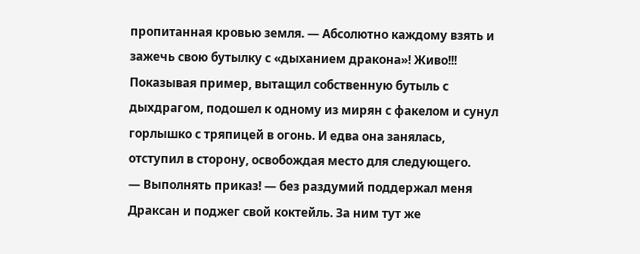пропитанная кровью земля. — Абсолютно каждому взять и зажечь свою бутылку с «дыханием дракона»! Живо!!!
Показывая пример, вытащил собственную бутыль с дыхдрагом, подошел к одному из мирян с факелом и сунул горлышко с тряпицей в огонь. И едва она занялась, отступил в сторону, освобождая место для следующего.
— Выполнять приказ! — без раздумий поддержал меня Драксан и поджег свой коктейль. За ним тут же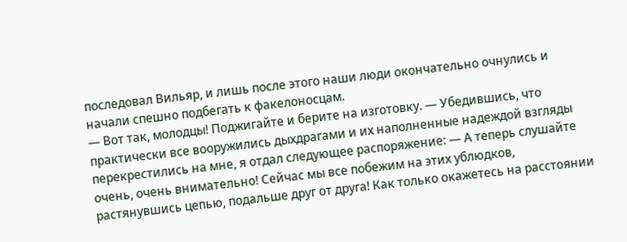последовал Вильяр, и лишь после этого наши люди окончательно очнулись и начали спешно подбегать к факелоносцам.
— Вот так, молодцы! Поджигайте и берите на изготовку. — Убедившись, что практически все вооружились дыхдрагами и их наполненные надеждой взгляды перекрестились на мне, я отдал следующее распоряжение: — А теперь слушайте очень, очень внимательно! Сейчас мы все побежим на этих ублюдков, растянувшись цепью, подальше друг от друга! Как только окажетесь на расстоянии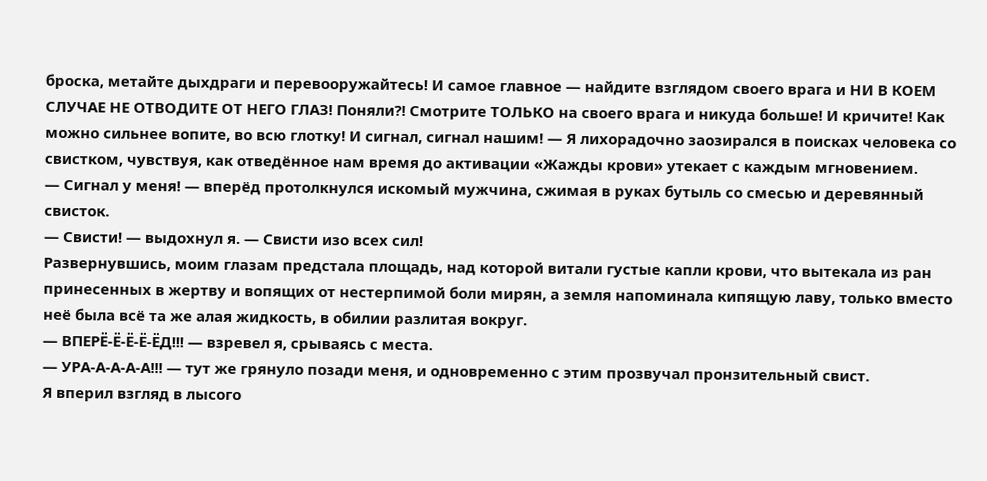броска, метайте дыхдраги и перевооружайтесь! И самое главное — найдите взглядом своего врага и НИ В КОЕМ СЛУЧАЕ НЕ ОТВОДИТЕ ОТ НЕГО ГЛАЗ! Поняли?! Смотрите ТОЛЬКО на своего врага и никуда больше! И кричите! Как можно сильнее вопите, во всю глотку! И сигнал, сигнал нашим! — Я лихорадочно заозирался в поисках человека со свистком, чувствуя, как отведённое нам время до активации «Жажды крови» утекает с каждым мгновением.
— Сигнал у меня! — вперёд протолкнулся искомый мужчина, сжимая в руках бутыль со смесью и деревянный свисток.
— Свисти! — выдохнул я. — Свисти изо всех сил!
Развернувшись, моим глазам предстала площадь, над которой витали густые капли крови, что вытекала из ран принесенных в жертву и вопящих от нестерпимой боли мирян, а земля напоминала кипящую лаву, только вместо неё была всё та же алая жидкость, в обилии разлитая вокруг.
— ВПЕРЁ-Ё-Ё-Ё-ЁД!!! — взревел я, срываясь с места.
— УРА-А-А-А-А!!! — тут же грянуло позади меня, и одновременно с этим прозвучал пронзительный свист.
Я вперил взгляд в лысого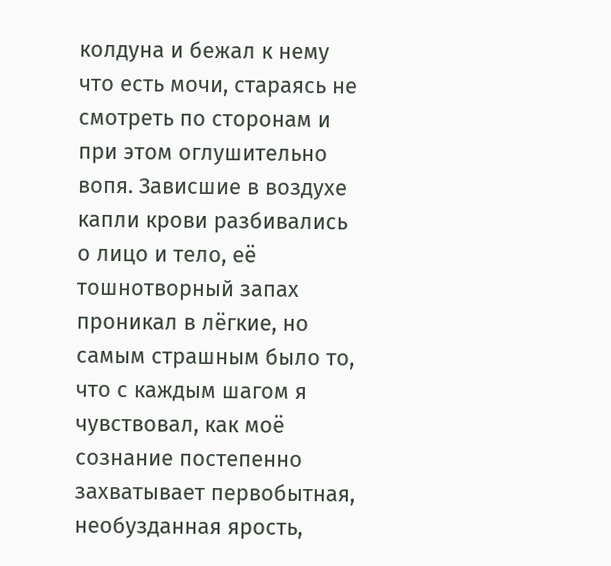колдуна и бежал к нему что есть мочи, стараясь не смотреть по сторонам и при этом оглушительно вопя. Зависшие в воздухе капли крови разбивались о лицо и тело, её тошнотворный запах проникал в лёгкие, но самым страшным было то, что с каждым шагом я чувствовал, как моё сознание постепенно захватывает первобытная, необузданная ярость,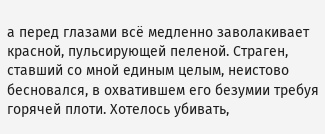а перед глазами всё медленно заволакивает красной, пульсирующей пеленой. Страген, ставший со мной единым целым, неистово бесновался, в охватившем его безумии требуя горячей плоти. Хотелось убивать,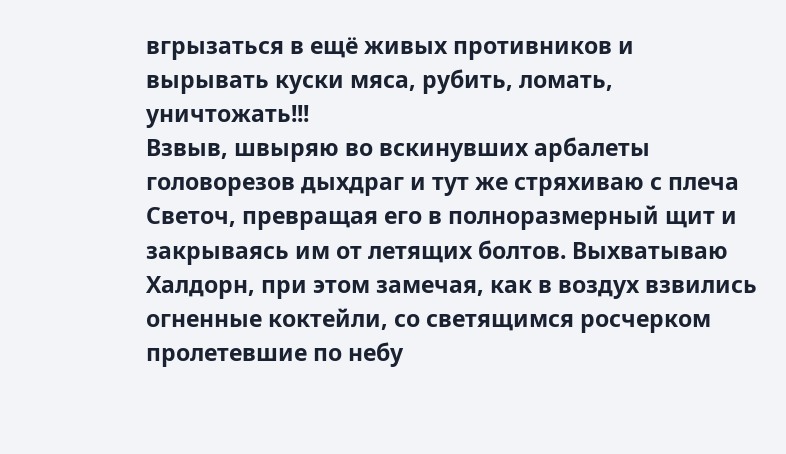вгрызаться в ещё живых противников и вырывать куски мяса, рубить, ломать, уничтожать!!!
Взвыв, швыряю во вскинувших арбалеты головорезов дыхдраг и тут же стряхиваю с плеча Светоч, превращая его в полноразмерный щит и закрываясь им от летящих болтов. Выхватываю Халдорн, при этом замечая, как в воздух взвились огненные коктейли, со светящимся росчерком пролетевшие по небу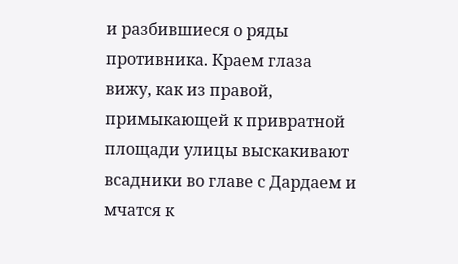и разбившиеся о ряды противника. Краем глаза вижу, как из правой, примыкающей к привратной площади улицы выскакивают всадники во главе с Дардаем и мчатся к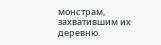монстрам, захватившим их деревню.